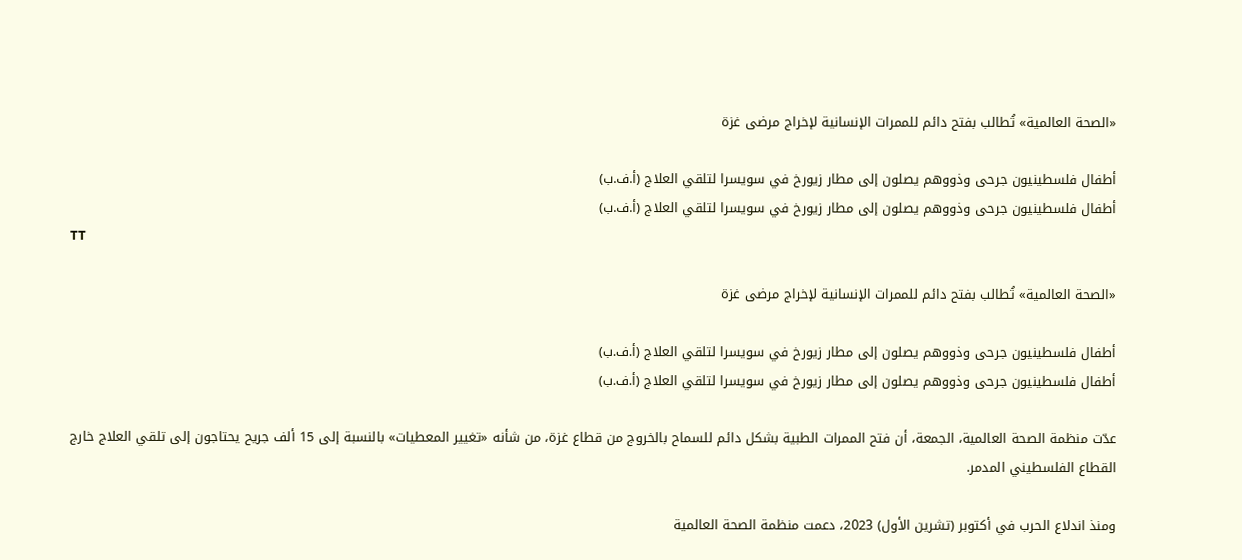«الصحة العالمية» تُطالب بفتح دائم للممرات الإنسانية لإخراج مرضى غزة

أطفال فلسطينيون جرحى وذووهم يصلون إلى مطار زيورخ في سويسرا لتلقي العلاج (أ.ف.ب)
أطفال فلسطينيون جرحى وذووهم يصلون إلى مطار زيورخ في سويسرا لتلقي العلاج (أ.ف.ب)
TT

«الصحة العالمية» تُطالب بفتح دائم للممرات الإنسانية لإخراج مرضى غزة

أطفال فلسطينيون جرحى وذووهم يصلون إلى مطار زيورخ في سويسرا لتلقي العلاج (أ.ف.ب)
أطفال فلسطينيون جرحى وذووهم يصلون إلى مطار زيورخ في سويسرا لتلقي العلاج (أ.ف.ب)

عدّت منظمة الصحة العالمية، الجمعة، أن فتح الممرات الطبية بشكل دائم للسماح بالخروج من قطاع غزة، من شأنه «تغيير المعطيات» بالنسبة إلى 15 ألف جريح يحتاجون إلى تلقي العلاج خارج القطاع الفلسطيني المدمر.

ومنذ اندلاع الحرب في أكتوبر (تشرين الأول) 2023، دعمت منظمة الصحة العالمية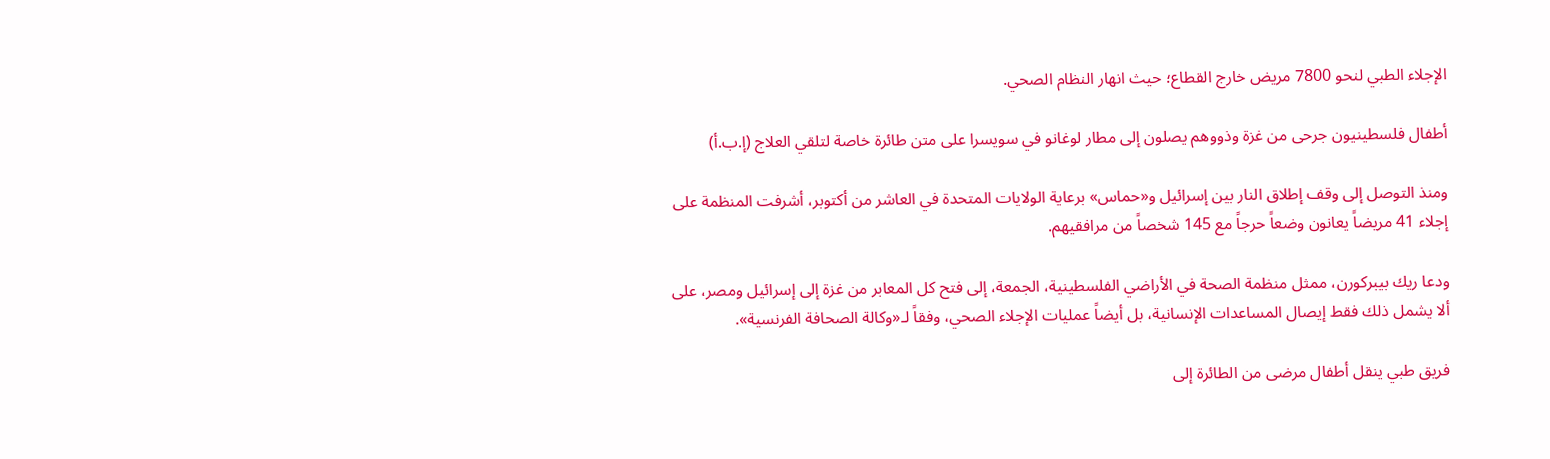الإجلاء الطبي لنحو 7800 مريض خارج القطاع؛ حيث انهار النظام الصحي.

أطفال فلسطينيون جرحى من غزة وذووهم يصلون إلى مطار لوغانو في سويسرا على متن طائرة خاصة لتلقي العلاج (إ.ب.أ)

ومنذ التوصل إلى وقف إطلاق النار بين إسرائيل و«حماس» برعاية الولايات المتحدة في العاشر من أكتوبر، أشرفت المنظمة على إجلاء 41 مريضاً يعانون وضعاً حرجاً مع 145 شخصاً من مرافقيهم.

ودعا ريك بيبركورن، ممثل منظمة الصحة في الأراضي الفلسطينية، الجمعة، إلى فتح كل المعابر من غزة إلى إسرائيل ومصر، على ألا يشمل ذلك فقط إيصال المساعدات الإنسانية، بل أيضاً عمليات الإجلاء الصحي، وفقاً لـ«وكالة الصحافة الفرنسية».

فريق طبي ينقل أطفال مرضى من الطائرة إلى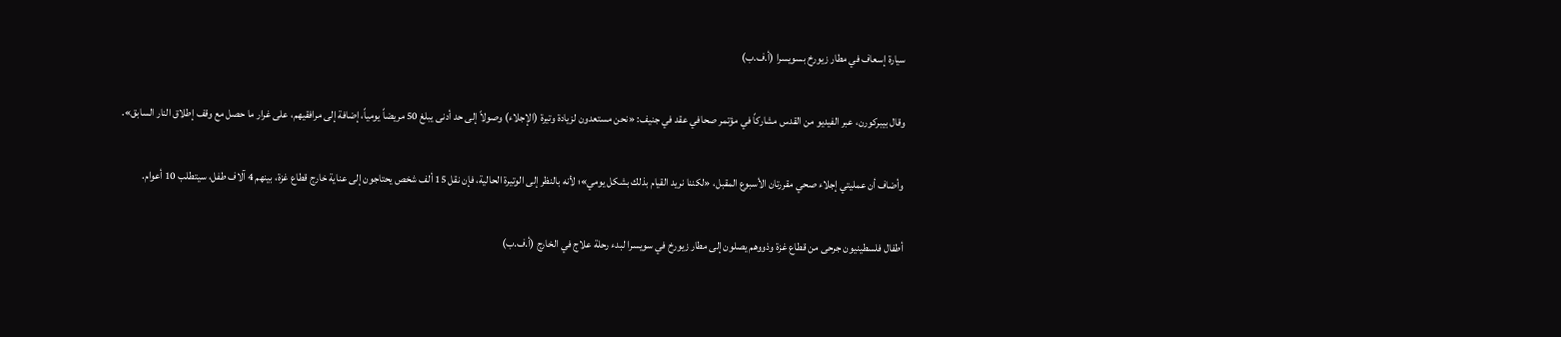سيارة إسعاف في مطار زيورخ بسويسرا (أ.ف.ب)

وقال بيبركورن، عبر الفيديو من القدس مشاركاً في مؤتمر صحافي عقد في جنيف: «نحن مستعدون لزيادة وتيرة (الإجلاء) وصولاً إلى حد أدنى يبلغ 50 مريضاً يومياً، إضافة إلى مرافقيهم، على غرار ما حصل مع وقف إطلاق النار السابق».

وأضاف أن عمليتي إجلاء صحي مقررتان الأسبوع المقبل، «لكننا نريد القيام بذلك بشكل يومي»؛ لأنه بالنظر إلى الوتيرة الحالية، فإن نقل 15 ألف شخص يحتاجون إلى عناية خارج قطاع غزة، بينهم 4 آلاف طفل، سيتطلب 10 أعوام.

أطفال فلسطينيون جرحى من قطاع غزة وذووهم يصلون إلى مطار زيورخ في سويسرا لبدء رحلة علاج في الخارج (أ.ف.ب)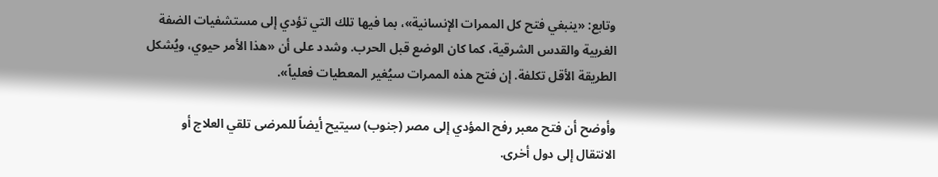وتابع: «ينبغي فتح كل الممرات الإنسانية»، بما فيها تلك التي تؤدي إلى مستشفيات الضفة الغربية والقدس الشرقية، كما كان الوضع قبل الحرب. وشدد على أن «هذا الأمر حيوي، ويُشكل الطريقة الأقل تكلفة. إن فتح هذه الممرات سيُغير المعطيات فعلياً».

وأوضح أن فتح معبر رفح المؤدي إلى مصر (جنوب) سيتيح أيضاً للمرضى تلقي العلاج أو الانتقال إلى دول أخرى.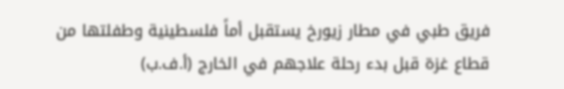فريق طبي في مطار زيورخ يستقبل أماً فلسطينية وطفلتها من قطاع غزة قبل بدء رحلة علاجهم في الخارج (أ.ف.ب)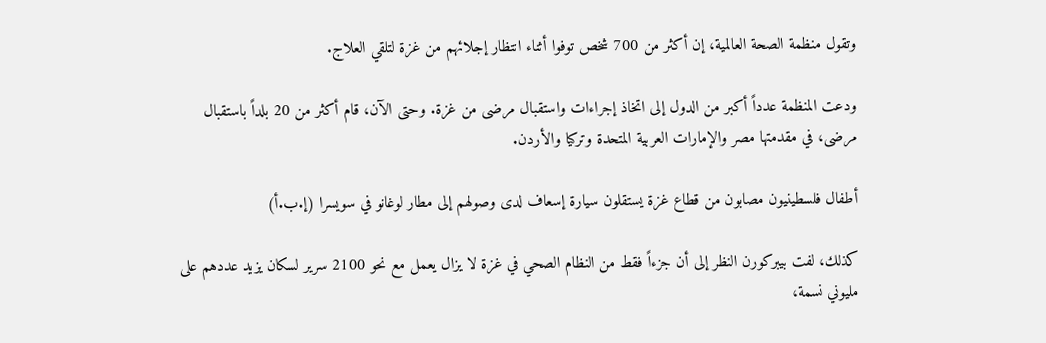وتقول منظمة الصحة العالمية، إن أكثر من 700 شخص توفوا أثناء انتظار إجلائهم من غزة لتلقي العلاج.

ودعت المنظمة عدداً أكبر من الدول إلى اتخاذ إجراءات واستقبال مرضى من غزة. وحتى الآن، قام أكثر من 20 بلداً باستقبال مرضى، في مقدمتها مصر والإمارات العربية المتحدة وتركيا والأردن.

أطفال فلسطينيون مصابون من قطاع غزة يستقلون سيارة إسعاف لدى وصولهم إلى مطار لوغانو في سويسرا (إ.ب.أ)

كذلك، لفت بيبركورن النظر إلى أن جزءاً فقط من النظام الصحي في غزة لا يزال يعمل مع نحو 2100 سرير لسكان يزيد عددهم على مليوني نسمة،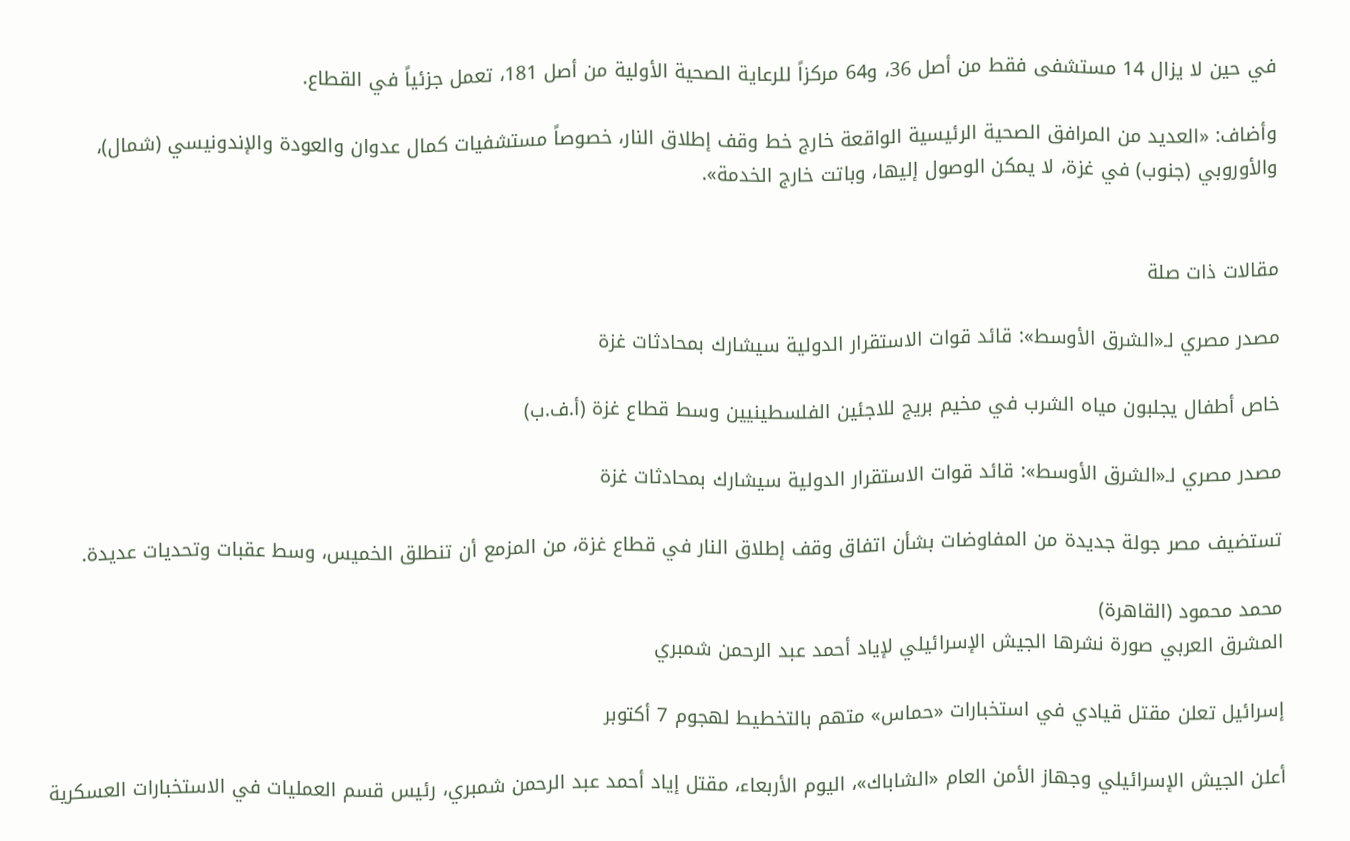في حين لا يزال 14 مستشفى فقط من أصل 36، و64 مركزاً للرعاية الصحية الأولية من أصل 181، تعمل جزئياً في القطاع.

وأضاف: «العديد من المرافق الصحية الرئيسية الواقعة خارج خط وقف إطلاق النار، خصوصاً مستشفيات كمال عدوان والعودة والإندونيسي (شمال)، والأوروبي (جنوب) في غزة، لا يمكن الوصول إليها، وباتت خارج الخدمة».


مقالات ذات صلة

مصدر مصري لـ«الشرق الأوسط»: قائد قوات الاستقرار الدولية سيشارك بمحادثات غزة

خاص أطفال يجلبون مياه الشرب في مخيم بريج للاجئين الفلسطينيين وسط قطاع غزة (أ.ف.ب)

مصدر مصري لـ«الشرق الأوسط»: قائد قوات الاستقرار الدولية سيشارك بمحادثات غزة

تستضيف مصر جولة جديدة من المفاوضات بشأن اتفاق وقف إطلاق النار في قطاع غزة، من المزمع أن تنطلق الخميس، وسط عقبات وتحديات عديدة.

محمد محمود (القاهرة)
المشرق العربي صورة نشرها الجيش الإسرائيلي لإياد أحمد عبد الرحمن شمبري

إسرائيل تعلن مقتل قيادي في استخبارات «حماس» متهم بالتخطيط لهجوم 7 أكتوبر

أعلن الجيش الإسرائيلي وجهاز الأمن العام «الشاباك»، اليوم الأربعاء، مقتل إياد أحمد عبد الرحمن شمبري، رئيس قسم العمليات في الاستخبارات العسكرية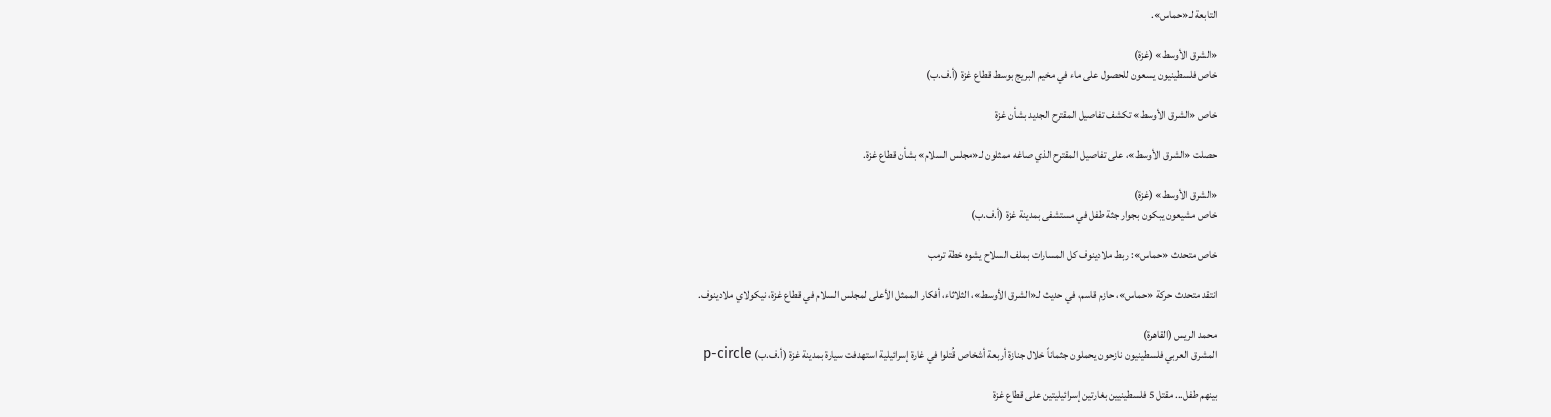التابعة لـ«حماس».

«الشرق الأوسط» (غزة)
خاص فلسطينيون يسعون للحصول على ماء في مخيم البريج بوسط قطاع غزة (أ.ف.ب)

خاص «الشرق الأوسط» تكشف تفاصيل المقترح الجديد بشأن غزة

حصلت «الشرق الأوسط»، على تفاصيل المقترح الذي صاغه ممثلون لـ«مجلس السلام» بشأن قطاع غزة.

«الشرق الأوسط» (غزة)
خاص مشيعون يبكون بجوار جثة طفل في مستشفى بمدينة غزة (أ.ف.ب)

خاص متحدث «حماس»: ربط ملادينوف كل المسارات بملف السلاح يشوه خطة ترمب

انتقد متحدث حركة «حماس»، حازم قاسم، في حديث لـ«الشرق الأوسط»، الثلاثاء، أفكار الممثل الأعلى لمجلس السلام في قطاع غزة، نيكولاي ملادينوف.

محمد الريس (القاهرة)
المشرق العربي فلسطينيون نازحون يحملون جثماناً خلال جنازة أربعة أشخاص قُتلوا في غارة إسرائيلية استهدفت سيارة بمدينة غزة (أ.ف.ب) p-circle

بينهم طفل... مقتل 5 فلسطينيين بغارتين إسرائيليتين على قطاع غزة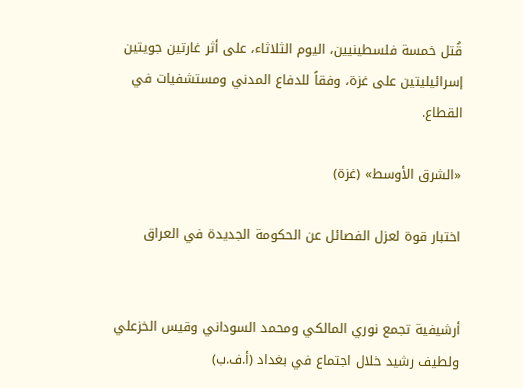قُتل خمسة فلسطينيين، اليوم الثلاثاء، على أثر غارتين جويتين إسرائيليتين على غزة، وفقاً للدفاع المدني ومستشفيات في القطاع.

«الشرق الأوسط» (غزة)

اختبار قوة لعزل الفصائل عن الحكومة الجديدة في العراق


أرشيفية تجمع نوري المالكي ومحمد السوداني وقيس الخزعلي ولطيف رشيد خلال اجتماع في بغداد (أ.ف.ب)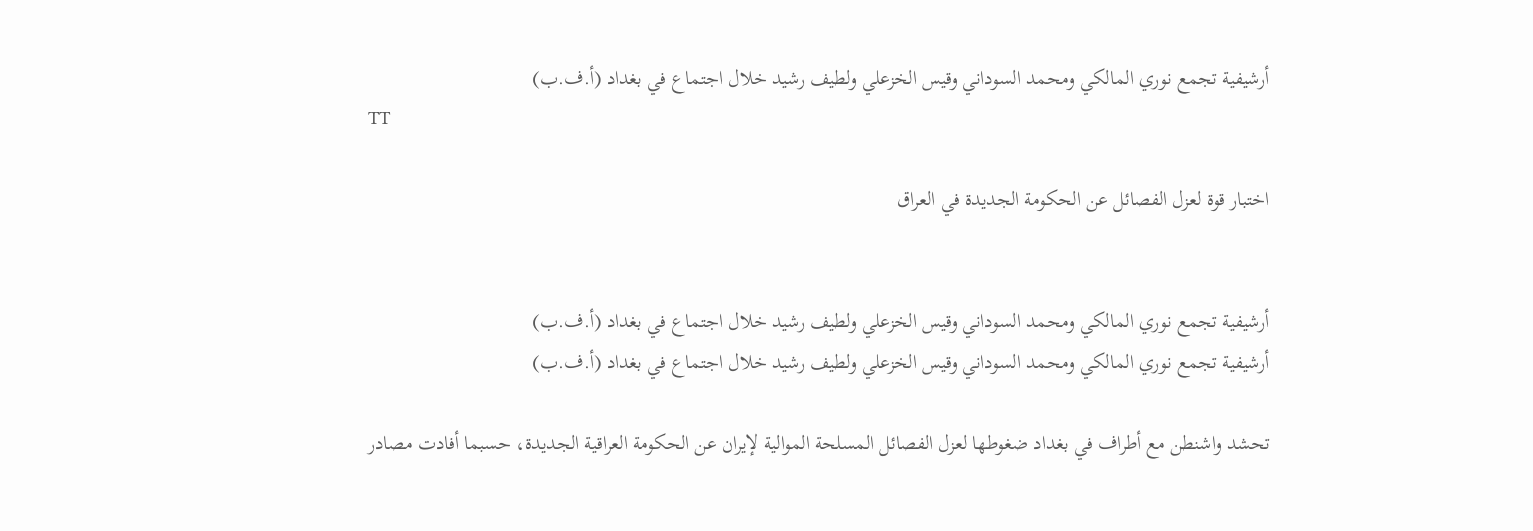أرشيفية تجمع نوري المالكي ومحمد السوداني وقيس الخزعلي ولطيف رشيد خلال اجتماع في بغداد (أ.ف.ب)
TT

اختبار قوة لعزل الفصائل عن الحكومة الجديدة في العراق


أرشيفية تجمع نوري المالكي ومحمد السوداني وقيس الخزعلي ولطيف رشيد خلال اجتماع في بغداد (أ.ف.ب)
أرشيفية تجمع نوري المالكي ومحمد السوداني وقيس الخزعلي ولطيف رشيد خلال اجتماع في بغداد (أ.ف.ب)

تحشد واشنطن مع أطراف في بغداد ضغوطها لعزل الفصائل المسلحة الموالية لإيران عن الحكومة العراقية الجديدة، حسبما أفادت مصادر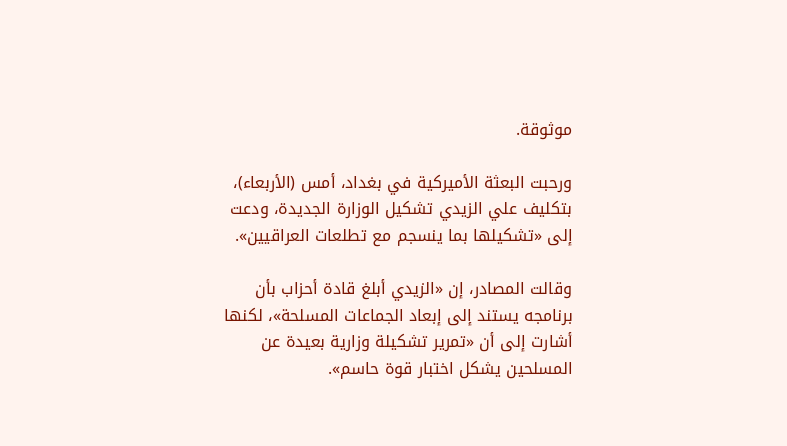موثوقة.

ورحبت البعثة الأميركية في بغداد، أمس (الأربعاء)، بتكليف علي الزيدي تشكيل الوزارة الجديدة، ودعت إلى «تشكيلها بما ينسجم مع تطلعات العراقيين».

وقالت المصادر، إن «الزيدي أبلغ قادة أحزاب بأن برنامجه يستند إلى إبعاد الجماعات المسلحة»، لكنها أشارت إلى أن «تمرير تشكيلة وزارية بعيدة عن المسلحين يشكل اختبار قوة حاسم».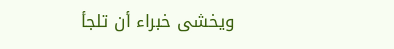ويخشى خبراء أن تلجأ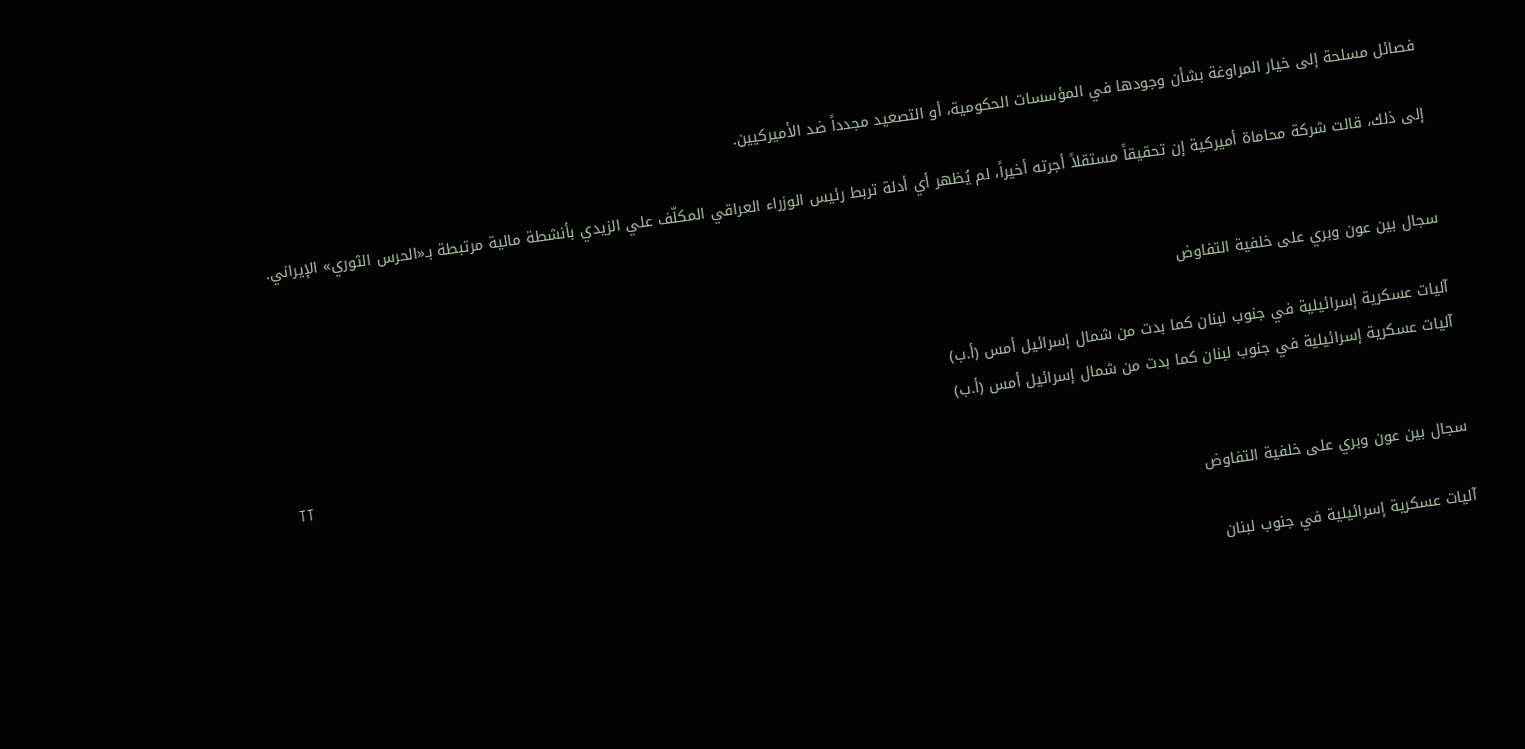فصائل مسلحة إلى خيار المراوغة بشأن وجودها في المؤسسات الحكومية، أو التصعيد مجدداً ضد الأميركيين.

إلى ذلك، قالت شركة محاماة أميركية إن تحقيقاً مستقلاً أجرته أخيراً، لم يُظهر أي أدلة تربط رئيس الوزراء العراقي المكلّف علي الزيدي بأنشطة مالية مرتبطة بـ«الحرس الثوري» الإيراني.


سجال بين عون وبري على خلفية التفاوض

آليات عسكرية إسرائيلية في جنوب لبنان كما بدت من شمال إسرائيل أمس (أ.ب)
آليات عسكرية إسرائيلية في جنوب لبنان كما بدت من شمال إسرائيل أمس (أ.ب)
TT

سجال بين عون وبري على خلفية التفاوض

آليات عسكرية إسرائيلية في جنوب لبنان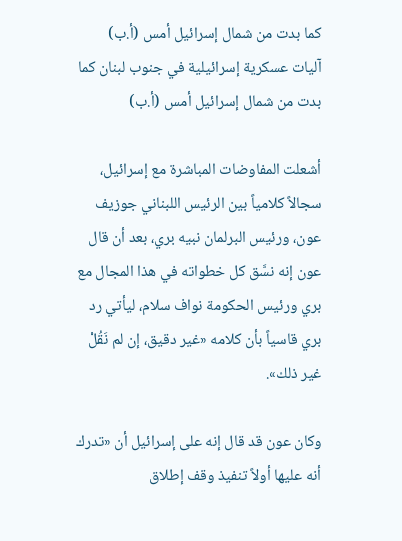كما بدت من شمال إسرائيل أمس (أ.ب)
آليات عسكرية إسرائيلية في جنوب لبنان كما بدت من شمال إسرائيل أمس (أ.ب)

أشعلت المفاوضات المباشرة مع إسرائيل، سجالاً كلامياً بين الرئيس اللبناني جوزيف عون، ورئيس البرلمان نبيه بري، بعد أن قال عون إنه نسَّق كل خطواته في هذا المجال مع بري ورئيس الحكومة نواف سلام، ليأتي رد بري قاسياً بأن كلامه «غير دقيق، إن لم نَقُلْ غير ذلك».

وكان عون قد قال إنه على إسرائيل أن «تدرك أنه عليها أولاً تنفيذ وقف إطلاق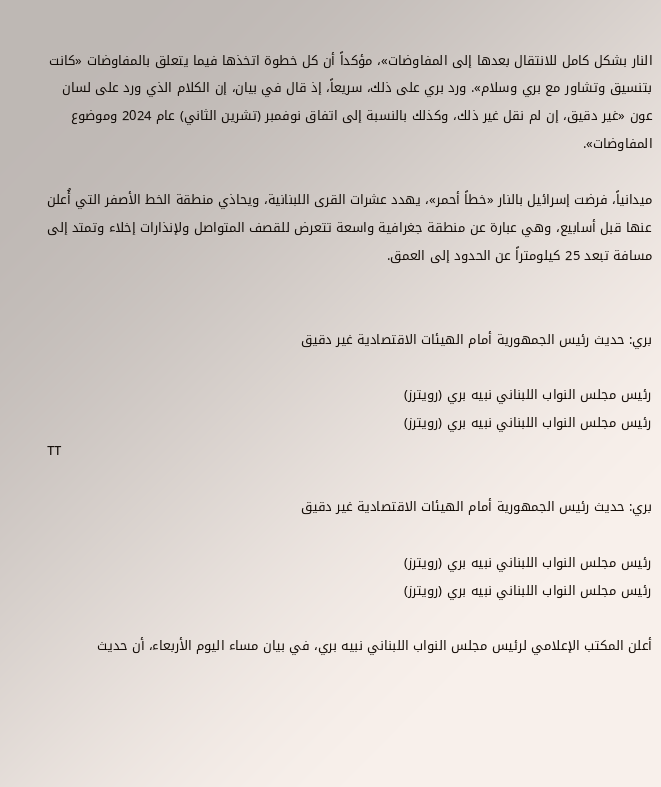النار بشكل كامل للانتقال بعدها إلى المفاوضات»، مؤكداً أن كل خطوة اتخذها فيما يتعلق بالمفاوضات «كانت بتنسيق وتشاور مع بري وسلام». ورد بري على ذلك، سريعاً، إذ قال في بيان، إن الكلام الذي ورد على لسان عون «غير دقيق، إن لم نقل غير ذلك، وكذلك بالنسبة إلى اتفاق نوفمبر (تشرين الثاني) عام 2024 وموضوع المفاوضات».

ميدانياً، فرضت إسرائيل بالنار «خطاً أحمر»، يهدد عشرات القرى اللبنانية، ويحاذي منطقة الخط الأصفر التي أُعلن عنها قبل أسابيع، وهي عبارة عن منطقة جغرافية واسعة تتعرض للقصف المتواصل ولإنذارات إخلاء وتمتد إلى مسافة تبعد 25 كيلومتراً عن الحدود إلى العمق.


بري: حديث رئيس الجمهورية أمام الهيئات الاقتصادية غير دقيق

رئيس مجلس النواب اللبناني نبيه بري (رويترز)
رئيس مجلس النواب اللبناني نبيه بري (رويترز)
TT

بري: حديث رئيس الجمهورية أمام الهيئات الاقتصادية غير دقيق

رئيس مجلس النواب اللبناني نبيه بري (رويترز)
رئيس مجلس النواب اللبناني نبيه بري (رويترز)

أعلن المكتب الإعلامي لرئيس مجلس النواب اللبناني نبيه بري، في بيان مساء اليوم الأربعاء، أن حديث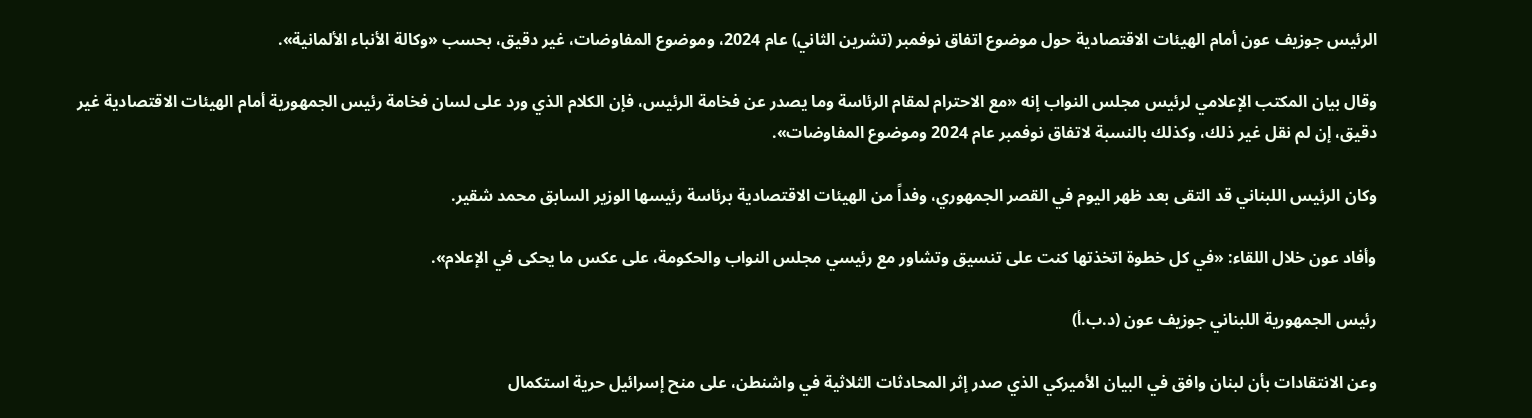الرئيس جوزيف عون أمام الهيئات الاقتصادية حول موضوع اتفاق نوفمبر (تشرين الثاني) عام 2024، وموضوع المفاوضات، غير دقيق، بحسب «وكالة الأنباء الألمانية».

وقال بيان المكتب الإعلامي لرئيس مجلس النواب إنه «مع الاحترام لمقام الرئاسة وما يصدر عن فخامة الرئيس، فإن الكلام الذي ورد على لسان فخامة رئيس الجمهورية أمام الهيئات الاقتصادية غير دقيق، إن لم نقل غير ذلك، وكذلك بالنسبة لاتفاق نوفمبر عام 2024 وموضوع المفاوضات».

وكان الرئيس اللبناني قد التقى بعد ظهر اليوم في القصر الجمهوري، وفداً من الهيئات الاقتصادية برئاسة رئيسها الوزير السابق محمد شقير.

وأفاد عون خلال اللقاء: «في كل خطوة اتخذتها كنت على تنسيق وتشاور مع رئيسي مجلس النواب والحكومة، على عكس ما يحكى في الإعلام».

رئيس الجمهورية اللبناني جوزيف عون (د.ب.أ)

وعن الانتقادات بأن لبنان وافق في البيان الأميركي الذي صدر إثر المحادثات الثلاثية في واشنطن، على منح إسرائيل حرية استكمال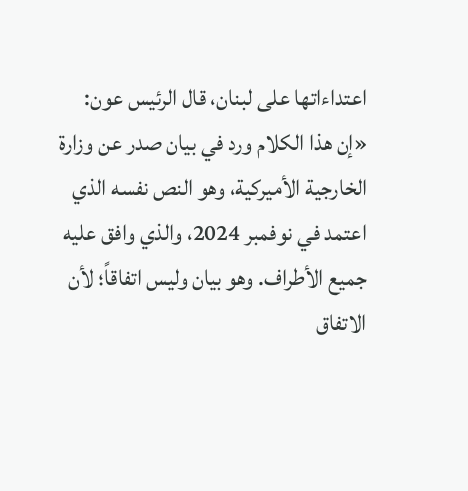اعتداءاتها على لبنان، قال الرئيس عون: «إن هذا الكلام ورد في بيان صدر عن وزارة الخارجية الأميركية، وهو النص نفسه الذي اعتمد في نوفمبر 2024، والذي وافق عليه جميع الأطراف. وهو بيان وليس اتفاقاً؛ لأن الاتفاق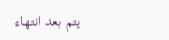يتم بعد انتهاء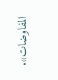المفاوضات».